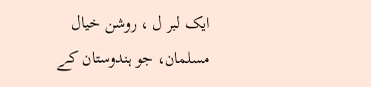ایک لبر ل ، روشن خیال مسلمان، جو ہندوستان کے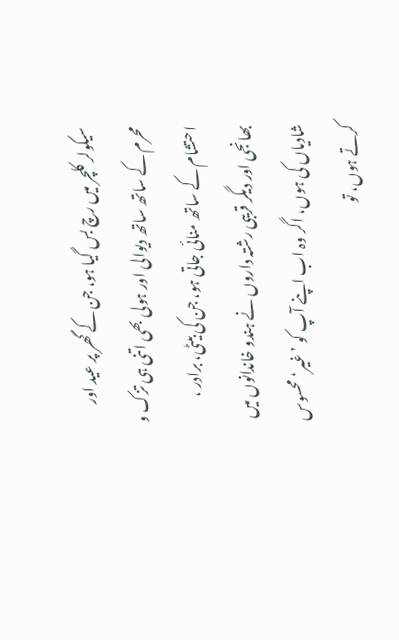سیکولر کلچر میں رچ بس گیا ہو، جن کے گھر پر عید اور محرم کے ساتھ ساتھ دیوالی اور ہولی بھی اتنی ہی تزک و احتشام کے ساتھ منائی جاتی ہو، جن کی بیٹی، برادر ، بھانجی اور دیگر قریبی رشتہ داروں نے ہندو خاندانوں میں شادیاں کی ہوں، اگر وہ اب اپنے آپ کو ’غیر‘ محسوس کرتے ہوں، تو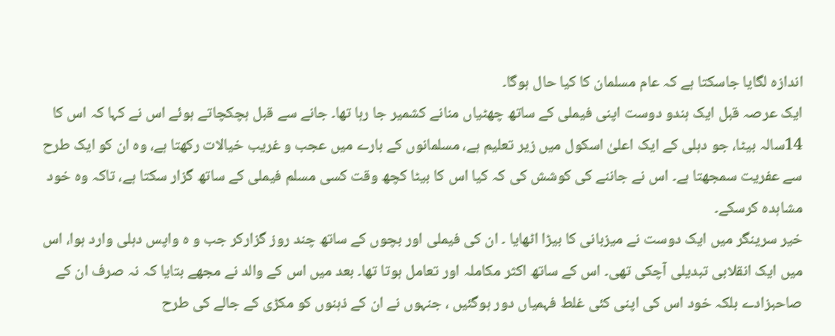اندازہ لگایا جاسکتا ہے کہ عام مسلمان کا کیا حال ہوگا۔
ایک عرصہ قبل ایک ہندو دوست اپنی فیملی کے ساتھ چھٹیاں منانے کشمیر جا رہا تھا۔ جانے سے قبل ہچکچاتے ہوئے اس نے کہا کہ اس کا 14سالہ بیٹا، جو دہلی کے ایک اعلیٰ اسکول میں زیر تعلیم ہے، مسلمانوں کے بارے میں عجب و غریب خیالات رکھتا ہے، وہ ان کو ایک طرح سے عفریت سمجھتا ہے۔ اس نے جاننے کی کوشش کی کہ کیا اس کا بیٹا کچھ وقت کسی مسلم فیملی کے ساتھ گزار سکتا ہے، تاکہ وہ خود مشاہدہ کرسکے۔
خیر سرینگر میں ایک دوست نے میزبانی کا بیڑا اٹھایا ۔ ان کی فیملی اور بچوں کے ساتھ چند روز گزارکر جب و ہ واپس دہلی وارد ہوا، اس میں ایک انقلابی تبدیلی آچکی تھی۔ اس کے ساتھ اکثر مکاملہ اور تعامل ہوتا تھا۔ بعد میں اس کے والد نے مجھے بتایا کہ نہ صرف ان کے صاحبزادے بلکہ خود اس کی اپنی کئی غلط فہمیاں دور ہوگئیں ، جنہوں نے ان کے ذہنوں کو مکڑی کے جالے کی طرح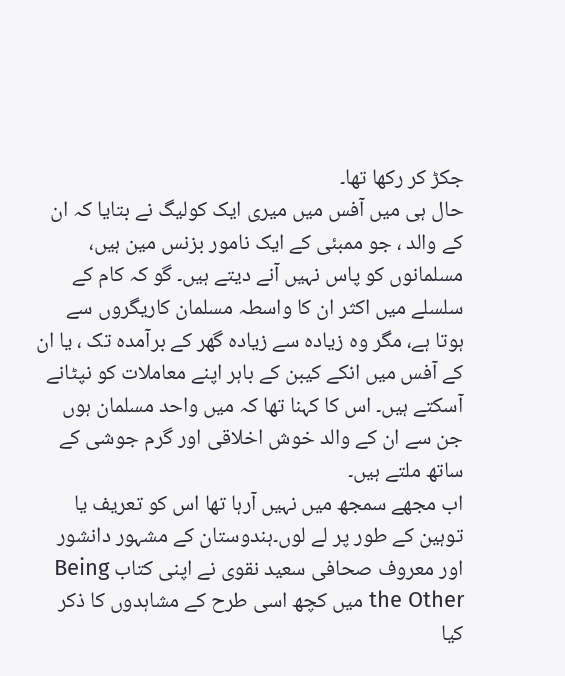جکڑ کر رکھا تھا۔
حال ہی میں آفس میں میری ایک کولیگ نے بتایا کہ ان کے والد ، جو ممبئی کے ایک نامور بزنس مین ہیں، مسلمانوں کو پاس نہیں آنے دیتے ہیں۔ گو کہ کام کے سلسلے میں اکثر ان کا واسطہ مسلمان کاریگروں سے ہوتا ہے، مگر وہ زیادہ سے زیادہ گھر کے برآمدہ تک ، یا ان کے آفس میں انکے کیبن کے باہر اپنے معاملات کو نپٹانے آسکتے ہیں۔ اس کا کہنا تھا کہ میں واحد مسلمان ہوں جن سے ان کے والد خوش اخلاقی اور گرم جوشی کے ساتھ ملتے ہیں۔
اب مجھے سمجھ میں نہیں آرہا تھا اس کو تعریف یا توہین کے طور پر لے لوں۔ہندوستان کے مشہور دانشور اور معروف صحافی سعید نقوی نے اپنی کتاب Being the Other میں کچھ اسی طرح کے مشاہدوں کا ذکر کیا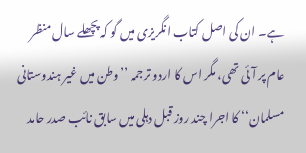ہے۔ ان کی اصل کتاب انگریزی میں گو کہ پچھلے سال منظر عام پر آئی تھی، مگر اس کا اردو ترجمہ ’’وطن میں غیر ہندوستانی مسلمان‘‘ کا اجرا چند روز قبل دہلی میں سابق نائب صدر حامد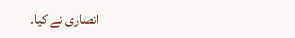انصاری نے کیا۔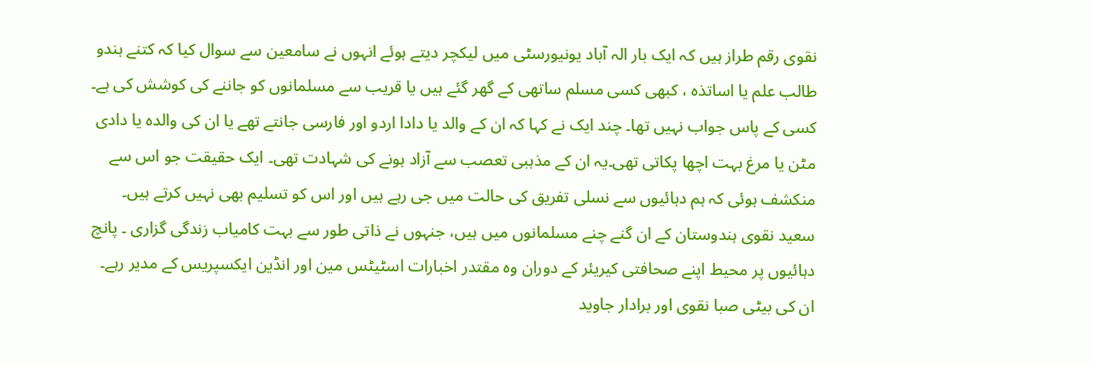نقوی رقم طراز ہیں کہ ایک بار الہ آباد یونیورسٹی میں لیکچر دیتے ہوئے انہوں نے سامعین سے سوال کیا کہ کتنے ہندو طالب علم یا اساتذہ ، کبھی کسی مسلم ساتھی کے گھر گئے ہیں یا قریب سے مسلمانوں کو جاننے کی کوشش کی ہے۔ کسی کے پاس جواب نہیں تھا۔ چند ایک نے کہا کہ ان کے والد یا دادا اردو اور فارسی جانتے تھے یا ان کی والدہ یا دادی مٹن یا مرغ بہت اچھا پکاتی تھی۔یہ ان کے مذہبی تعصب سے آزاد ہونے کی شہادت تھی۔ ایک حقیقت جو اس سے منکشف ہوئی کہ ہم دہائیوں سے نسلی تفریق کی حالت میں جی رہے ہیں اور اس کو تسلیم بھی نہیں کرتے ہیں۔
سعید نقوی ہندوستان کے ان گنے چنے مسلمانوں میں ہیں، جنہوں نے ذاتی طور سے بہت کامیاب زندگی گزاری ۔ پانچ دہائیوں پر محیط اپنے صحافتی کیریئر کے دوران وہ مقتدر اخبارات اسٹیٹس مین اور انڈین ایکسپریس کے مدیر رہے۔ ان کی بیٹی صبا نقوی اور برادار جاوید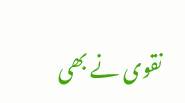نقوی نے بھی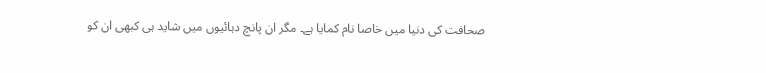صحافت کی دنیا میں خاصا نام کمایا ہے۔ مگر ان پانچ دہائیوں میں شاید ہی کبھی ان کو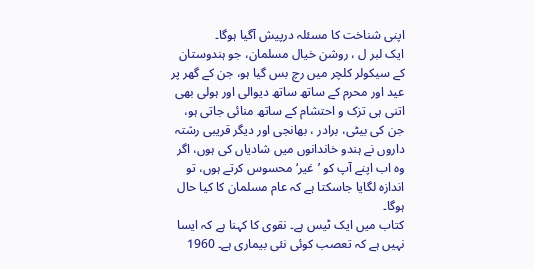اپنی شناخت کا مسئلہ درپیش آگیا ہوگا۔
ایک لبر ل ، روشن خیال مسلمان، جو ہندوستان کے سیکولر کلچر میں رچ بس گیا ہو، جن کے گھر پر عید اور محرم کے ساتھ ساتھ دیوالی اور ہولی بھی اتنی ہی تزک و احتشام کے ساتھ منائی جاتی ہو، جن کی بیٹی، برادر ، بھانجی اور دیگر قریبی رشتہ داروں نے ہندو خاندانوں میں شادیاں کی ہوں، اگر وہ اب اپنے آپ کو ’غیر‘ محسوس کرتے ہوں، تو اندازہ لگایا جاسکتا ہے کہ عام مسلمان کا کیا حال ہوگا۔
کتاب میں ایک ٹیس ہے۔ نقوی کا کہنا ہے کہ ایسا نہیں ہے کہ تعصب کوئی نئی بیماری ہے۔ 1960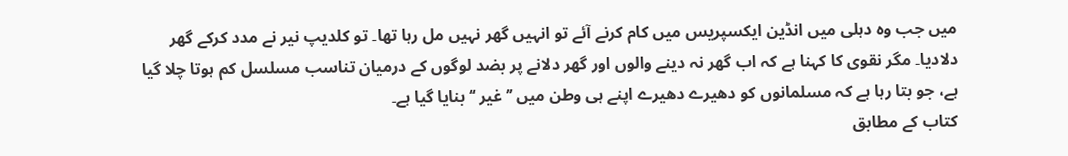میں جب وہ دہلی میں انڈین ایکسپریس میں کام کرنے آئے تو انہیں گھر نہیں مل رہا تھا۔ تو کلدیپ نیر نے مدد کرکے گھر دلادیا۔ مگر نقوی کا کہنا ہے کہ اب گھر نہ دینے والوں اور گھر دلانے پر بضد لوگوں کے درمیان تناسب مسلسل کم ہوتا چلا گیا ہے، جو بتا رہا ہے کہ مسلمانوں کو دھیرے دھیرے اپنے ہی وطن میں ’’غیر ‘‘ بنایا گیا ہے۔
کتاب کے مطابق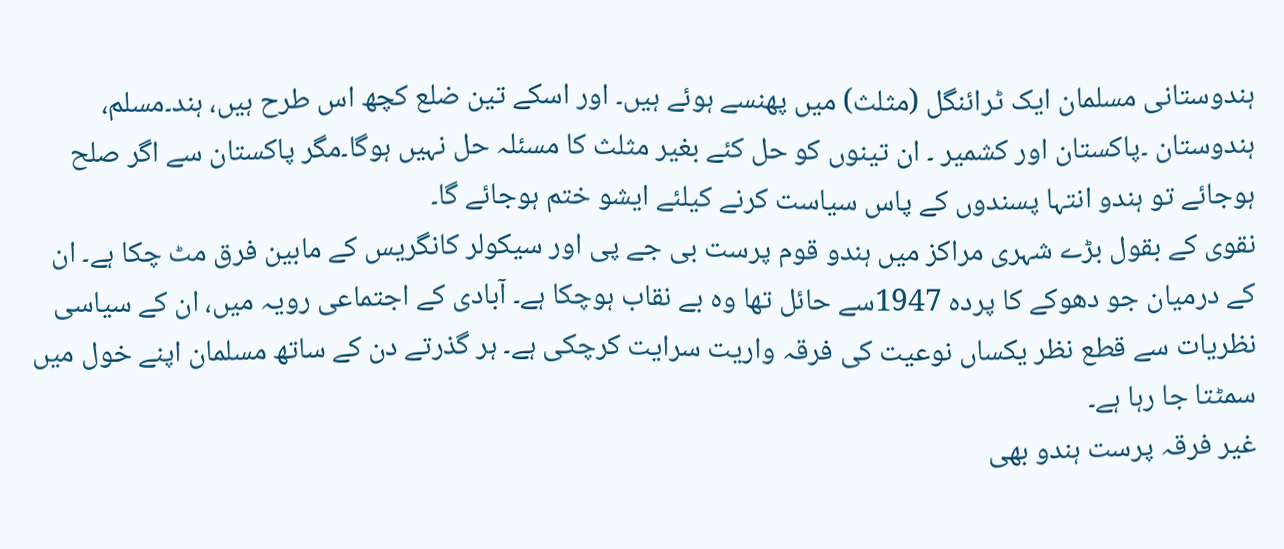ہندوستانی مسلمان ایک ٹرائنگل (مثلث) میں پھنسے ہوئے ہیں۔ اور اسکے تین ضلع کچھ اس طرح ہیں، ہند۔مسلم، ہندوستان ۔پاکستان اور کشمیر ۔ ان تینوں کو حل کئے بغیر مثلث کا مسئلہ حل نہیں ہوگا۔مگر پاکستان سے اگر صلح ہوجائے تو ہندو انتہا پسندوں کے پاس سیاست کرنے کیلئے ایشو ختم ہوجائے گا۔
نقوی کے بقول بڑے شہری مراکز میں ہندو قوم پرست بی جے پی اور سیکولر کانگریس کے مابین فرق مٹ چکا ہے۔ ان کے درمیان جو دھوکے کا پردہ 1947سے حائل تھا وہ بے نقاب ہوچکا ہے۔ آبادی کے اجتماعی رویہ میں، ان کے سیاسی نظریات سے قطع نظر یکساں نوعیت کی فرقہ واریت سرایت کرچکی ہے۔ ہر گذرتے دن کے ساتھ مسلمان اپنے خول میں سمٹتا جا رہا ہے۔
غیر فرقہ پرست ہندو بھی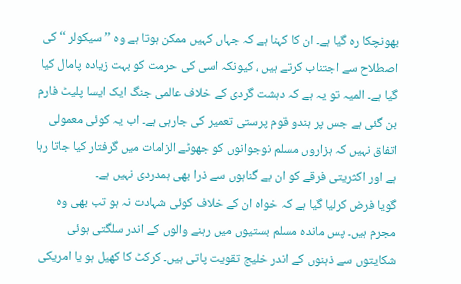بھونچکا رہ گیا ہے۔ ان کا کہنا ہے کہ جہاں کہیں ممکن ہوتا ہے وہ ’’سیکولر ‘‘ کی اصطلاح سے اجتناب کرتے ہیں ، کیونکہ اسی کی حرمت کو بہت زیادہ پامال کیا گیا ہے۔ المیہ تو یہ ہے کہ دہشت گردی کے خلاف عالمی جنگ ایک ایسا پلیٹ فارم بن گئی ہے جس پر ہندو قوم پرستی تعمیر کی جارہی ہے۔ اب یہ کوئی معمولی اتفاق نہیں کہ ہزاروں مسلم نوجوانوں کو جھوٹے الزامات میں گرفتار کیا جاتا رہا ہے اور اکثریتی فرقے کو ان بے گناہوں سے ذرا بھی ہمدردی نہیں ہے۔
گویا فرض کرلیا گیا ہے کہ خواہ ان کے خلاف کوئی شہادت نہ ہو تب بھی وہ مجرم ہیں۔ پس ماندہ مسلم بستیوں میں رہنے والوں کے اندر سلگتی ہوئی شکایتوں سے ذہنوں کے اندر خلیج تقویت پاتی ہیں۔ کرکٹ کا کھیل ہو یا امریکی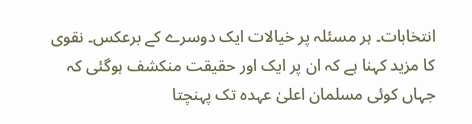انتخابات۔ ہر مسئلہ پر خیالات ایک دوسرے کے برعکس۔ نقوی کا مزید کہنا ہے کہ ان پر ایک اور حقیقت منکشف ہوگئی کہ جہاں کوئی مسلمان اعلیٰ عہدہ تک پہنچتا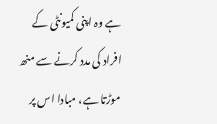ہے وہ اپنی کمیونٹی کے افراد کی مدد کرنے سے منھ موڑتا ہے، مبادا اس پر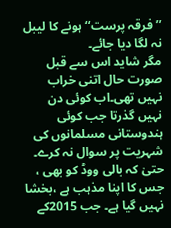’’فرقہ پرست‘‘ ہونے کا لیبل نہ لگا دیا جائے۔
مگر شاید اس سے قبل صورت حال اتنی خراب نہیں تھی۔اب کوئی دن نہیں گذرتا جب کوئی ہندوستانی مسلمانوں کی شہریت پر سوال نہ کرے۔ حتیٰ کہ بالی ووڈ کو بھی ، جس کا اپنا مذہب ہے ،بخشا نہیں گیا ہے۔ جب 2015کے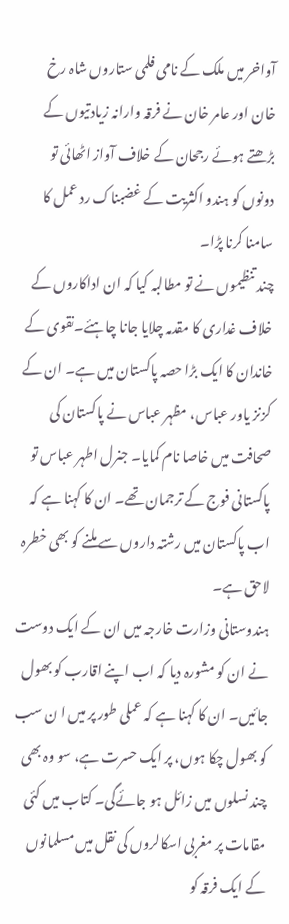آواخر میں ملک کے نامی فلمی ستاروں شاہ رخ خان اور عامر خان نے فرقہ وارانہ زیادتیوں کے بڑھتے ہوئے رجحان کے خلاف آواز اٹھائی تو دونوں کو ہندو اکثریت کے غضبناک رد عمل کا سامنا کرنا پڑا۔
چند تنظیموں نے تو مطالبہ کیا کہ ان اداکاروں کے خلاف غداری کا مقدمہ چلایا جانا چاہئے۔نقوی کے خاندان کا ایک بڑا حصہ پاکستان میں ہے۔ ان کے کزنز یاور عباس، مظہر عباس نے پاکستان کی صحافت میں خاصا نام کمایا۔ جنرل اطہر عباس تو پاکستانی فوج کے ترجمان تھے۔ ان کا کہنا ہے کہ اب پاکستان میں رشتہ داروں سے ملنے کو بھی خطرہ لاحق ہے۔
ہندوستانی وزارت خارجہ میں ان کے ایک دوست نے ان کو مشورہ دیا کہ اب اپنے اقارب کو بھول جائیں۔ ان کا کہنا ہے کہ عملی طور پر میں ا ن سب کو بھول چکا ہوں، پر ایک حسرت ہے، سو وہ بھی چند نسلوں میں زائل ہو جائےگی۔ کتاب میں کئی مقامات پر مغربی اسکالروں کی نقل میں مسلمانوں کے ایک فرقہ کو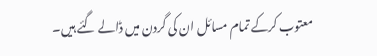معتوب کرکے تمام مسائل ان کی گردن میں ڈالے گئے ہیں۔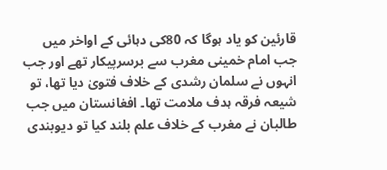قارئین کو یاد ہوگا کہ 80کی دہائی کے اواخر میں جب امام خمینی مغرب سے برسرپیکار تھے اور جب انہوں نے سلمان رشدی کے خلاف فتویٰ دیا تھا، تو شیعہ فرقہ ہدف ملامت تھا۔ افغانستان میں جب طالبان نے مغرب کے خلاف علم بلند کیا تو دیوبندی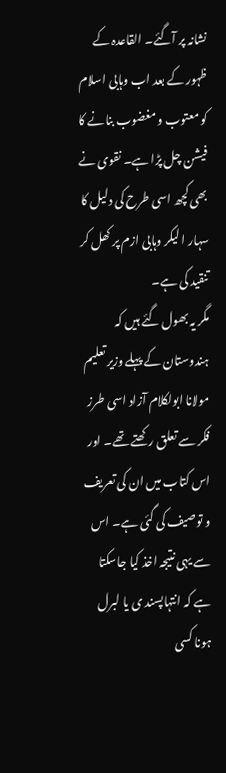نشانہ پر آگئے۔ القاعدہ کے ظہور کے بعد اب وہابی اسلام کو معتوب و مغضوب بنانے کا فیشن چل پڑا ہے۔ نقوی نے بھی کچھ اسی طرح کی دلیل کا سہار ا لیکر وہابی ازم پر کھل کر تنقید کی ہے۔
مگر یہ بھول گئے ہیں کہ ہندوستان کے پہلے وزیر تعلیم مولانا ابولکلام آزاد اسی طرز فکر سے تعلق رکھتے تھے۔ اور اس کتاب میں ان کی تعریف و توصیف کی گئی ہے۔ اس سے یہی نتیجہ اخذ کیا جاسکتا ہے کہ انتہاپسند ی یا لبرل ہونا کسی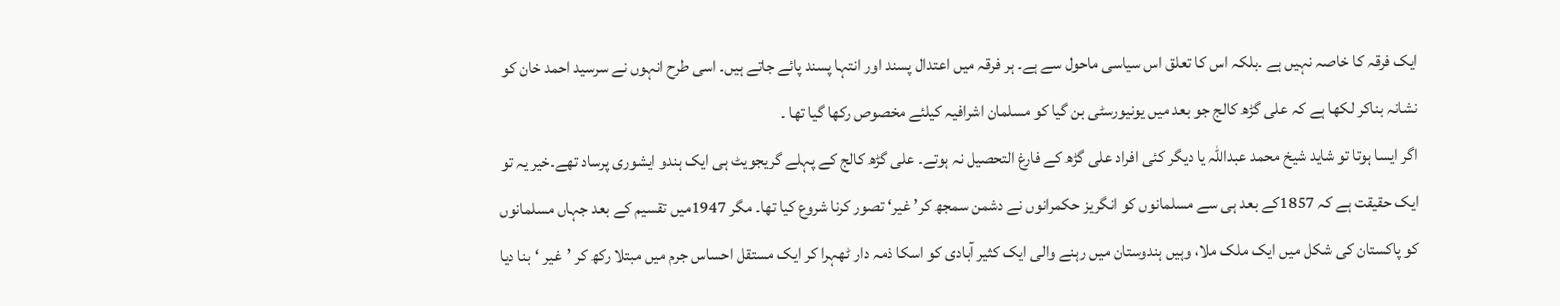ایک فرقہ کا خاصہ نہیں ہے ۔بلکہ اس کا تعلق اس سیاسی ماحول سے ہے۔ ہر فرقہ میں اعتدال پسند اور انتہا پسند پائے جاتے ہیں۔ اسی طرح انہوں نے سرسید احمد خان کو نشانہ بناکر لکھا ہے کہ علی گڑھ کالج جو بعد میں یونیورسٹی بن گیا کو مسلمان اشرافیہ کیلئے مخصوص رکھا گیا تھا ۔
اگر ایسا ہوتا تو شاید شیخ محمد عبداللہ یا دیگر کئی افراد علی گڑھ کے فارغ التحصیل نہ ہوتے۔ علی گڑھ کالج کے پہلے گریجویٹ ہی ایک ہندو ایشوری پرساد تھے۔خیر یہ تو ایک حقیقت ہے کہ 1857کے بعد ہی سے مسلمانوں کو انگریز حکمرانوں نے دشمن سمجھ کر’ غیر‘ تصور کرنا شروع کیا تھا۔ مگر 1947میں تقسیم کے بعد جہاں مسلمانوں کو پاکستان کی شکل میں ایک ملک ملا، وہیں ہندوستان میں رہنے والی ایک کثیر آبادی کو اسکا ذمہ دار ٹھہرا کر ایک مستقل احساس جرم میں مبتلا رکھ کر ’غیر ‘بنا دیا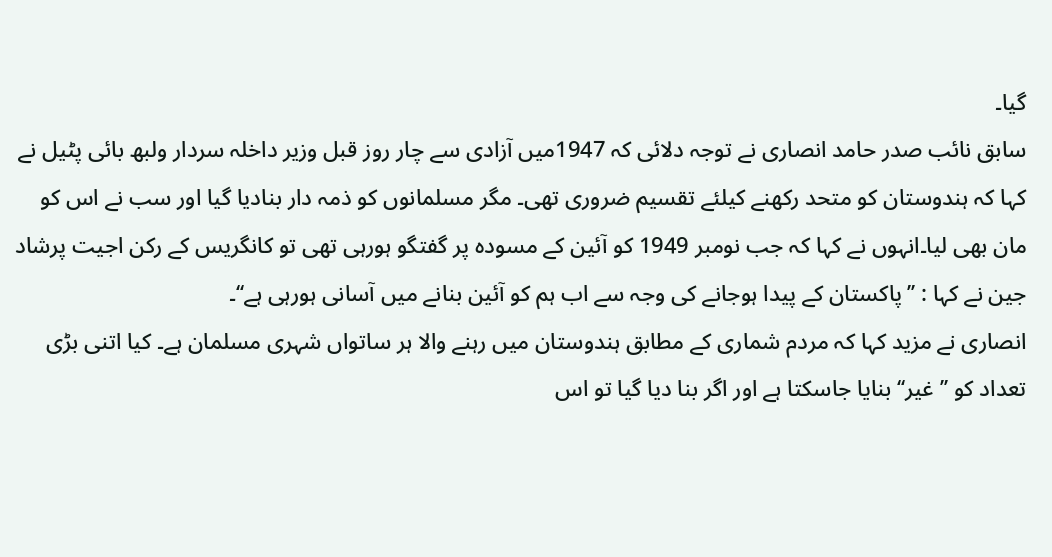گیا۔
سابق نائب صدر حامد انصاری نے توجہ دلائی کہ 1947میں آزادی سے چار روز قبل وزیر داخلہ سردار ولبھ بائی پٹیل نے کہا کہ ہندوستان کو متحد رکھنے کیلئے تقسیم ضروری تھی۔ مگر مسلمانوں کو ذمہ دار بنادیا گیا اور سب نے اس کو مان بھی لیا۔انہوں نے کہا کہ جب نومبر 1949 کو آئین کے مسودہ پر گفتگو ہورہی تھی تو کانگریس کے رکن اجیت پرشاد جین نے کہا : ’’پاکستان کے پیدا ہوجانے کی وجہ سے اب ہم کو آئین بنانے میں آسانی ہورہی ہے‘‘۔
انصاری نے مزید کہا کہ مردم شماری کے مطابق ہندوستان میں رہنے والا ہر ساتواں شہری مسلمان ہے۔ کیا اتنی بڑی تعداد کو ’’غیر‘‘ بنایا جاسکتا ہے اور اگر بنا دیا گیا تو اس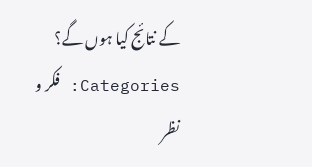کے نتائج کیا ہوں گے؟
Categories: فکر و نظر